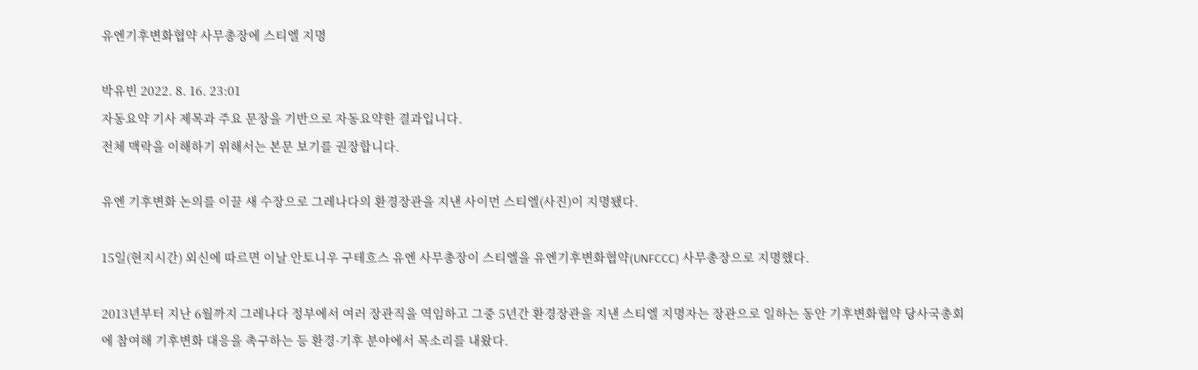유엔기후변화협약 사무총장에 스티엘 지명

박유빈 2022. 8. 16. 23:01
자동요약 기사 제목과 주요 문장을 기반으로 자동요약한 결과입니다.
전체 맥락을 이해하기 위해서는 본문 보기를 권장합니다.

유엔 기후변화 논의를 이끌 새 수장으로 그레나다의 환경장관을 지낸 사이먼 스티엘(사진)이 지명됐다.

15일(현지시간) 외신에 따르면 이날 안토니우 구테흐스 유엔 사무총장이 스티엘을 유엔기후변화협약(UNFCCC) 사무총장으로 지명했다.

2013년부터 지난 6월까지 그레나다 정부에서 여러 장관직을 역임하고 그중 5년간 환경장관을 지낸 스티엘 지명자는 장관으로 일하는 동안 기후변화협약 당사국총회에 참여해 기후변화 대응을 촉구하는 등 환경·기후 분야에서 목소리를 내왔다.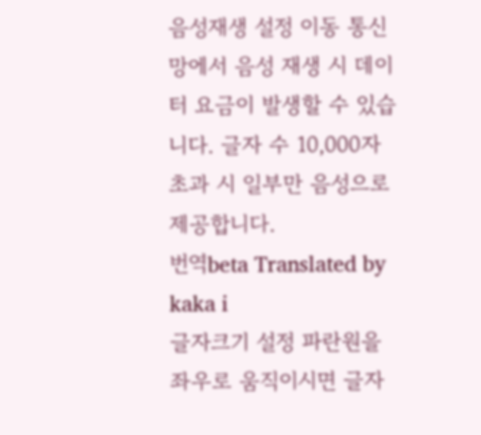음성재생 설정 이동 통신망에서 음성 재생 시 데이터 요금이 발생할 수 있습니다. 글자 수 10,000자 초과 시 일부만 음성으로 제공합니다.
번역beta Translated by kaka i
글자크기 설정 파란원을 좌우로 움직이시면 글자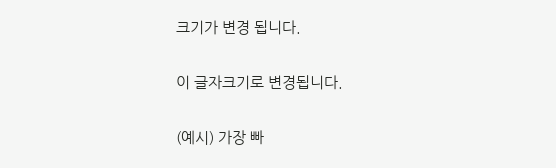크기가 변경 됩니다.

이 글자크기로 변경됩니다.

(예시) 가장 빠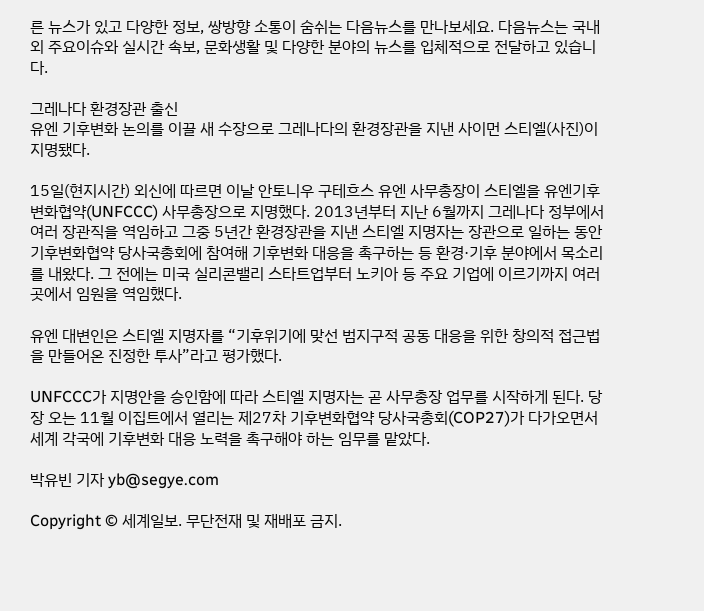른 뉴스가 있고 다양한 정보, 쌍방향 소통이 숨쉬는 다음뉴스를 만나보세요. 다음뉴스는 국내외 주요이슈와 실시간 속보, 문화생활 및 다양한 분야의 뉴스를 입체적으로 전달하고 있습니다.

그레나다 환경장관 출신
유엔 기후변화 논의를 이끌 새 수장으로 그레나다의 환경장관을 지낸 사이먼 스티엘(사진)이 지명됐다.

15일(현지시간) 외신에 따르면 이날 안토니우 구테흐스 유엔 사무총장이 스티엘을 유엔기후변화협약(UNFCCC) 사무총장으로 지명했다. 2013년부터 지난 6월까지 그레나다 정부에서 여러 장관직을 역임하고 그중 5년간 환경장관을 지낸 스티엘 지명자는 장관으로 일하는 동안 기후변화협약 당사국총회에 참여해 기후변화 대응을 촉구하는 등 환경·기후 분야에서 목소리를 내왔다. 그 전에는 미국 실리콘밸리 스타트업부터 노키아 등 주요 기업에 이르기까지 여러 곳에서 임원을 역임했다.

유엔 대변인은 스티엘 지명자를 “기후위기에 맞선 범지구적 공동 대응을 위한 창의적 접근법을 만들어온 진정한 투사”라고 평가했다.

UNFCCC가 지명안을 승인함에 따라 스티엘 지명자는 곧 사무총장 업무를 시작하게 된다. 당장 오는 11월 이집트에서 열리는 제27차 기후변화협약 당사국총회(COP27)가 다가오면서 세계 각국에 기후변화 대응 노력을 촉구해야 하는 임무를 맡았다.

박유빈 기자 yb@segye.com

Copyright © 세계일보. 무단전재 및 재배포 금지.